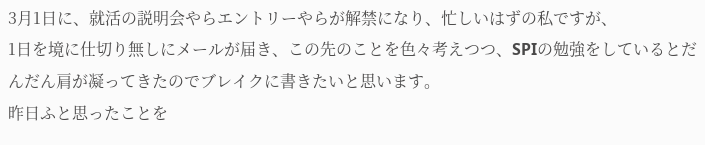3月1日に、就活の説明会やらエントリーやらが解禁になり、忙しいはずの私ですが、
1日を境に仕切り無しにメールが届き、この先のことを色々考えつつ、SPIの勉強をしているとだんだん肩が凝ってきたのでブレイクに書きたいと思います。
昨日ふと思ったことを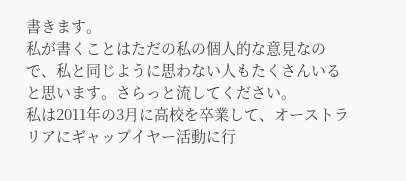書きます。
私が書くことはただの私の個人的な意見なので、私と同じように思わない人もたくさんいると思います。さらっと流してください。
私は2011年の3月に高校を卒業して、オーストラリアにギャップイヤー活動に行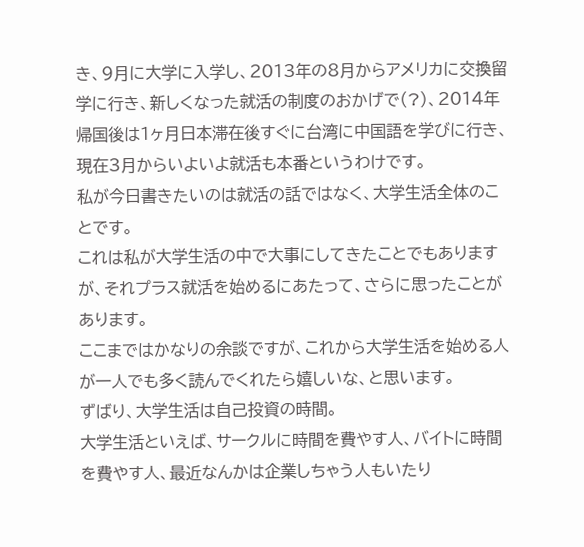き、9月に大学に入学し、2013年の8月からアメリカに交換留学に行き、新しくなった就活の制度のおかげで(?)、2014年帰国後は1ヶ月日本滞在後すぐに台湾に中国語を学びに行き、現在3月からいよいよ就活も本番というわけです。
私が今日書きたいのは就活の話ではなく、大学生活全体のことです。
これは私が大学生活の中で大事にしてきたことでもありますが、それプラス就活を始めるにあたって、さらに思ったことがあります。
ここまではかなりの余談ですが、これから大学生活を始める人が一人でも多く読んでくれたら嬉しいな、と思います。
ずばり、大学生活は自己投資の時間。
大学生活といえば、サークルに時間を費やす人、バイトに時間を費やす人、最近なんかは企業しちゃう人もいたり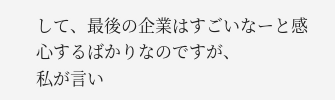して、最後の企業はすごいなーと感心するばかりなのですが、
私が言い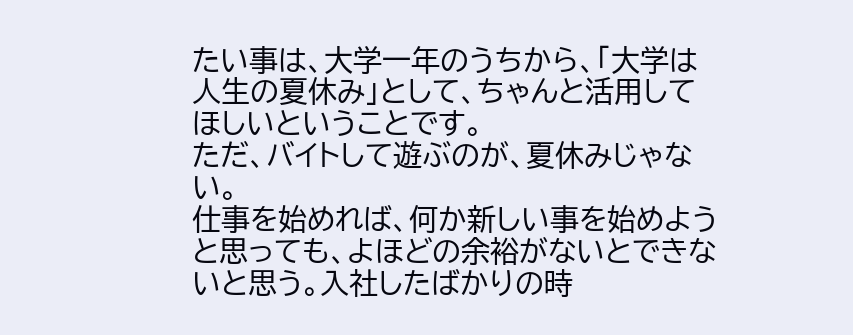たい事は、大学一年のうちから、「大学は人生の夏休み」として、ちゃんと活用してほしいということです。
ただ、バイトして遊ぶのが、夏休みじゃない。
仕事を始めれば、何か新しい事を始めようと思っても、よほどの余裕がないとできないと思う。入社したばかりの時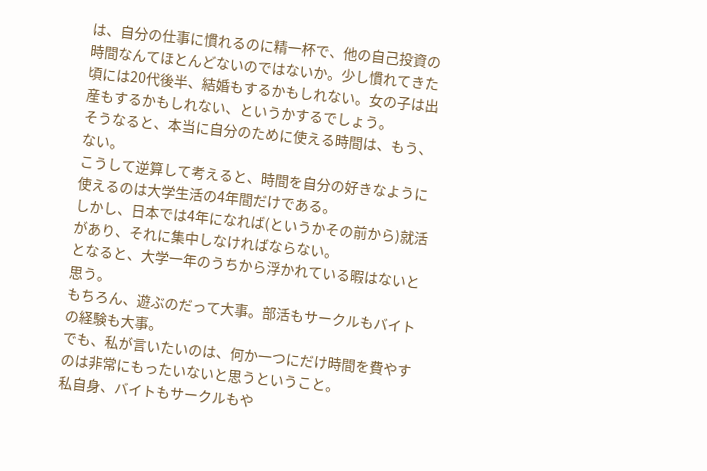は、自分の仕事に慣れるのに精一杯で、他の自己投資の時間なんてほとんどないのではないか。少し慣れてきた頃には20代後半、結婚もするかもしれない。女の子は出産もするかもしれない、というかするでしょう。
そうなると、本当に自分のために使える時間は、もう、ない。
こうして逆算して考えると、時間を自分の好きなように使えるのは大学生活の4年間だけである。
しかし、日本では4年になれば(というかその前から)就活があり、それに集中しなければならない。
となると、大学一年のうちから浮かれている暇はないと思う。
もちろん、遊ぶのだって大事。部活もサークルもバイトの経験も大事。
でも、私が言いたいのは、何か一つにだけ時間を費やすのは非常にもったいないと思うということ。
私自身、バイトもサークルもや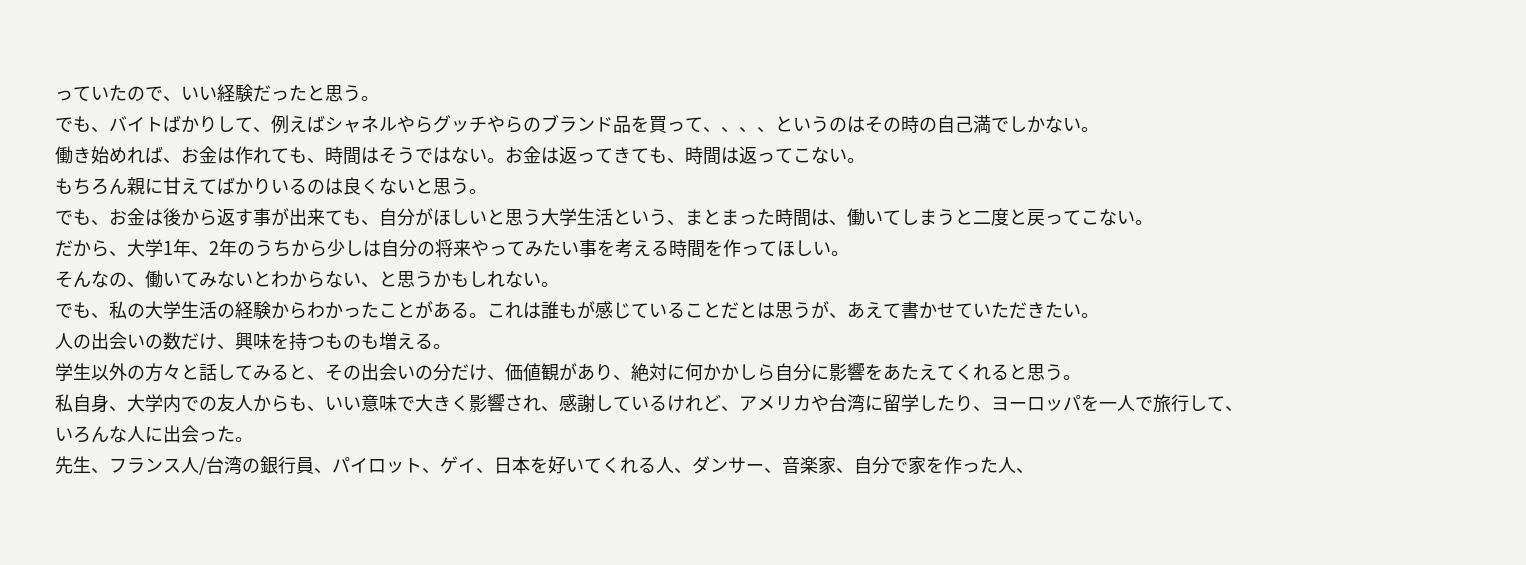っていたので、いい経験だったと思う。
でも、バイトばかりして、例えばシャネルやらグッチやらのブランド品を買って、、、、というのはその時の自己満でしかない。
働き始めれば、お金は作れても、時間はそうではない。お金は返ってきても、時間は返ってこない。
もちろん親に甘えてばかりいるのは良くないと思う。
でも、お金は後から返す事が出来ても、自分がほしいと思う大学生活という、まとまった時間は、働いてしまうと二度と戻ってこない。
だから、大学1年、2年のうちから少しは自分の将来やってみたい事を考える時間を作ってほしい。
そんなの、働いてみないとわからない、と思うかもしれない。
でも、私の大学生活の経験からわかったことがある。これは誰もが感じていることだとは思うが、あえて書かせていただきたい。
人の出会いの数だけ、興味を持つものも増える。
学生以外の方々と話してみると、その出会いの分だけ、価値観があり、絶対に何かかしら自分に影響をあたえてくれると思う。
私自身、大学内での友人からも、いい意味で大きく影響され、感謝しているけれど、アメリカや台湾に留学したり、ヨーロッパを一人で旅行して、いろんな人に出会った。
先生、フランス人/台湾の銀行員、パイロット、ゲイ、日本を好いてくれる人、ダンサー、音楽家、自分で家を作った人、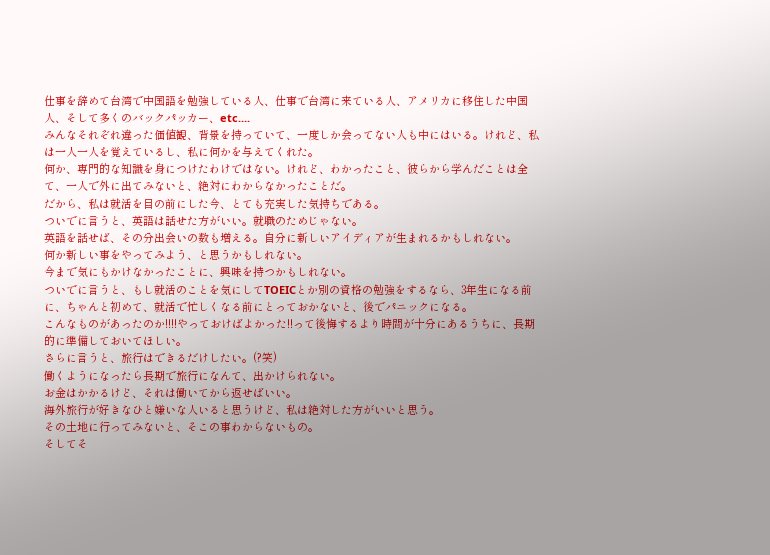仕事を辞めて台湾で中国語を勉強している人、仕事で台湾に来ている人、アメリカに移住した中国人、そして多くのバックパッカー、etc....
みんなそれぞれ違った価値観、背景を持っていて、一度しか会ってない人も中にはいる。けれど、私は一人一人を覚えているし、私に何かを与えてくれた。
何か、専門的な知識を身につけたわけではない。けれど、わかったこと、彼らから学んだことは全て、一人で外に出てみないと、絶対にわからなかったことだ。
だから、私は就活を目の前にした今、とても充実した気持ちである。
ついでに言うと、英語は話せた方がいい。就職のためじゃない。
英語を話せば、その分出会いの数も増える。自分に新しいアイディアが生まれるかもしれない。
何か新しい事をやってみよう、と思うかもしれない。
今まで気にもかけなかったことに、興味を持つかもしれない。
ついでに言うと、もし就活のことを気にしてTOEICとか別の資格の勉強をするなら、3年生になる前に、ちゃんと初めて、就活で忙しくなる前にとっておかないと、後でパニックになる。
こんなものがあったのか!!!!やっておけばよかった!!って後悔するより時間が十分にあるうちに、長期的に準備しておいてほしい。
さらに言うと、旅行はできるだけしたい。(?笑)
働くようになったら長期で旅行になんて、出かけられない。
お金はかかるけど、それは働いてから返せばいい。
海外旅行が好きなひと嫌いな人いると思うけど、私は絶対した方がいいと思う。
その土地に行ってみないと、そこの事わからないもの。
そしてそ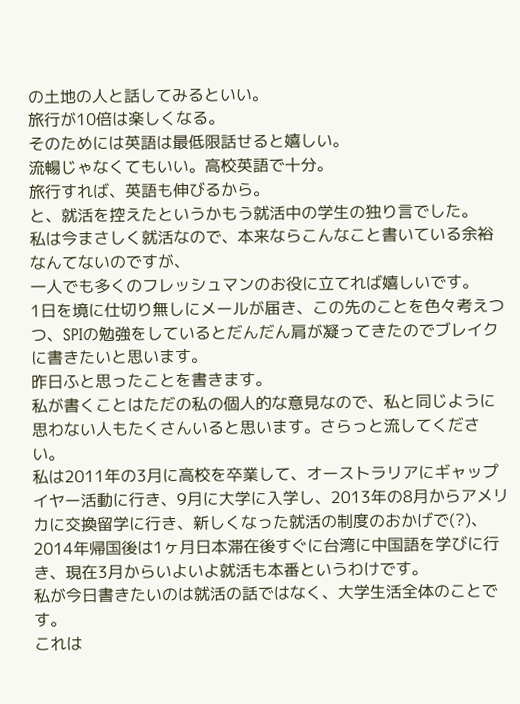の土地の人と話してみるといい。
旅行が10倍は楽しくなる。
そのためには英語は最低限話せると嬉しい。
流暢じゃなくてもいい。高校英語で十分。
旅行すれば、英語も伸びるから。
と、就活を控えたというかもう就活中の学生の独り言でした。
私は今まさしく就活なので、本来ならこんなこと書いている余裕なんてないのですが、
一人でも多くのフレッシュマンのお役に立てれば嬉しいです。
1日を境に仕切り無しにメールが届き、この先のことを色々考えつつ、SPIの勉強をしているとだんだん肩が凝ってきたのでブレイクに書きたいと思います。
昨日ふと思ったことを書きます。
私が書くことはただの私の個人的な意見なので、私と同じように思わない人もたくさんいると思います。さらっと流してください。
私は2011年の3月に高校を卒業して、オーストラリアにギャップイヤー活動に行き、9月に大学に入学し、2013年の8月からアメリカに交換留学に行き、新しくなった就活の制度のおかげで(?)、2014年帰国後は1ヶ月日本滞在後すぐに台湾に中国語を学びに行き、現在3月からいよいよ就活も本番というわけです。
私が今日書きたいのは就活の話ではなく、大学生活全体のことです。
これは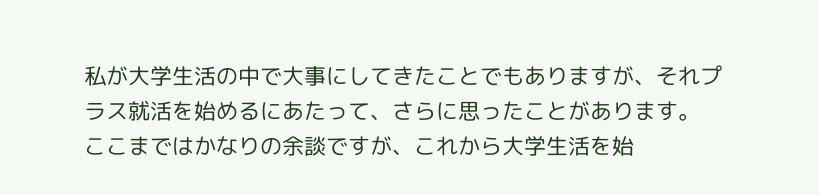私が大学生活の中で大事にしてきたことでもありますが、それプラス就活を始めるにあたって、さらに思ったことがあります。
ここまではかなりの余談ですが、これから大学生活を始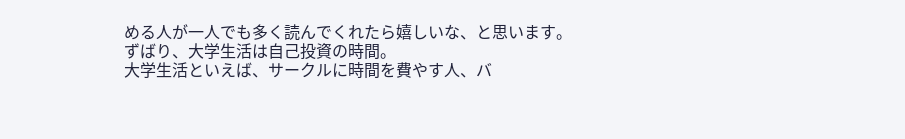める人が一人でも多く読んでくれたら嬉しいな、と思います。
ずばり、大学生活は自己投資の時間。
大学生活といえば、サークルに時間を費やす人、バ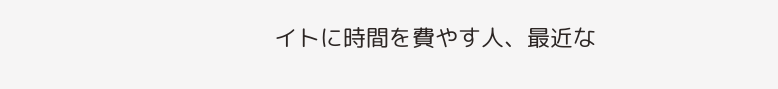イトに時間を費やす人、最近な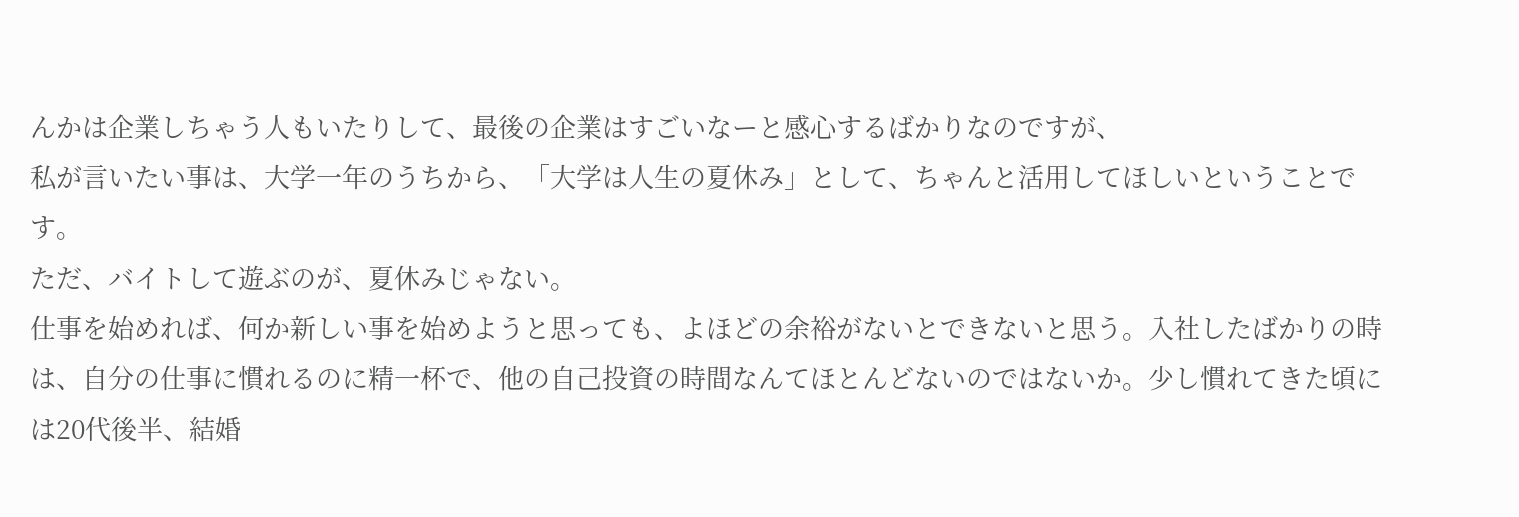んかは企業しちゃう人もいたりして、最後の企業はすごいなーと感心するばかりなのですが、
私が言いたい事は、大学一年のうちから、「大学は人生の夏休み」として、ちゃんと活用してほしいということです。
ただ、バイトして遊ぶのが、夏休みじゃない。
仕事を始めれば、何か新しい事を始めようと思っても、よほどの余裕がないとできないと思う。入社したばかりの時は、自分の仕事に慣れるのに精一杯で、他の自己投資の時間なんてほとんどないのではないか。少し慣れてきた頃には20代後半、結婚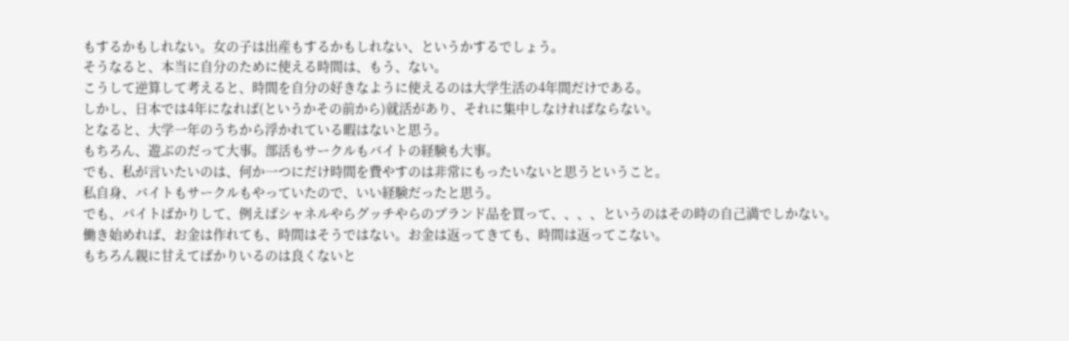もするかもしれない。女の子は出産もするかもしれない、というかするでしょう。
そうなると、本当に自分のために使える時間は、もう、ない。
こうして逆算して考えると、時間を自分の好きなように使えるのは大学生活の4年間だけである。
しかし、日本では4年になれば(というかその前から)就活があり、それに集中しなければならない。
となると、大学一年のうちから浮かれている暇はないと思う。
もちろん、遊ぶのだって大事。部活もサークルもバイトの経験も大事。
でも、私が言いたいのは、何か一つにだけ時間を費やすのは非常にもったいないと思うということ。
私自身、バイトもサークルもやっていたので、いい経験だったと思う。
でも、バイトばかりして、例えばシャネルやらグッチやらのブランド品を買って、、、、というのはその時の自己満でしかない。
働き始めれば、お金は作れても、時間はそうではない。お金は返ってきても、時間は返ってこない。
もちろん親に甘えてばかりいるのは良くないと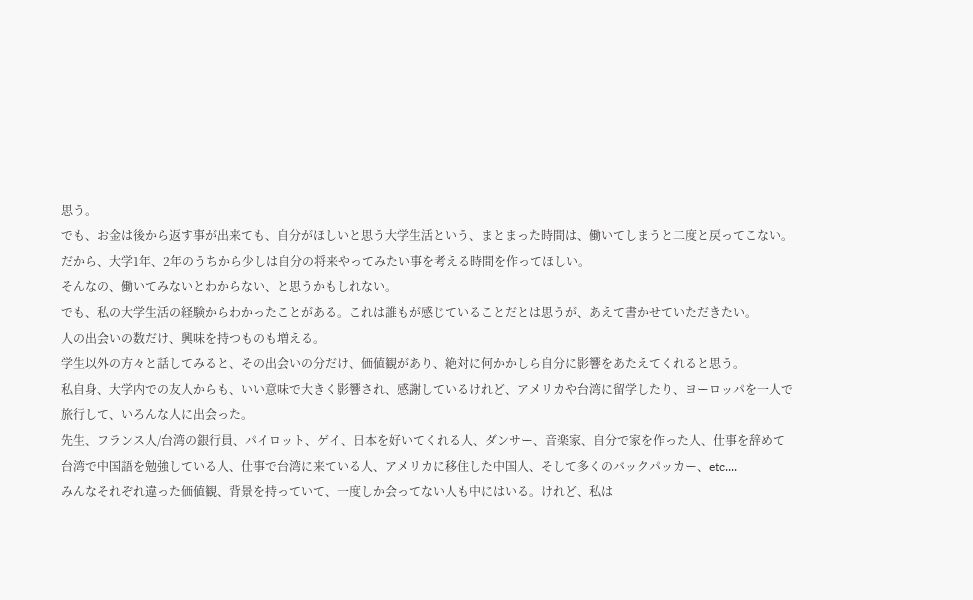思う。
でも、お金は後から返す事が出来ても、自分がほしいと思う大学生活という、まとまった時間は、働いてしまうと二度と戻ってこない。
だから、大学1年、2年のうちから少しは自分の将来やってみたい事を考える時間を作ってほしい。
そんなの、働いてみないとわからない、と思うかもしれない。
でも、私の大学生活の経験からわかったことがある。これは誰もが感じていることだとは思うが、あえて書かせていただきたい。
人の出会いの数だけ、興味を持つものも増える。
学生以外の方々と話してみると、その出会いの分だけ、価値観があり、絶対に何かかしら自分に影響をあたえてくれると思う。
私自身、大学内での友人からも、いい意味で大きく影響され、感謝しているけれど、アメリカや台湾に留学したり、ヨーロッパを一人で旅行して、いろんな人に出会った。
先生、フランス人/台湾の銀行員、パイロット、ゲイ、日本を好いてくれる人、ダンサー、音楽家、自分で家を作った人、仕事を辞めて台湾で中国語を勉強している人、仕事で台湾に来ている人、アメリカに移住した中国人、そして多くのバックパッカー、etc....
みんなそれぞれ違った価値観、背景を持っていて、一度しか会ってない人も中にはいる。けれど、私は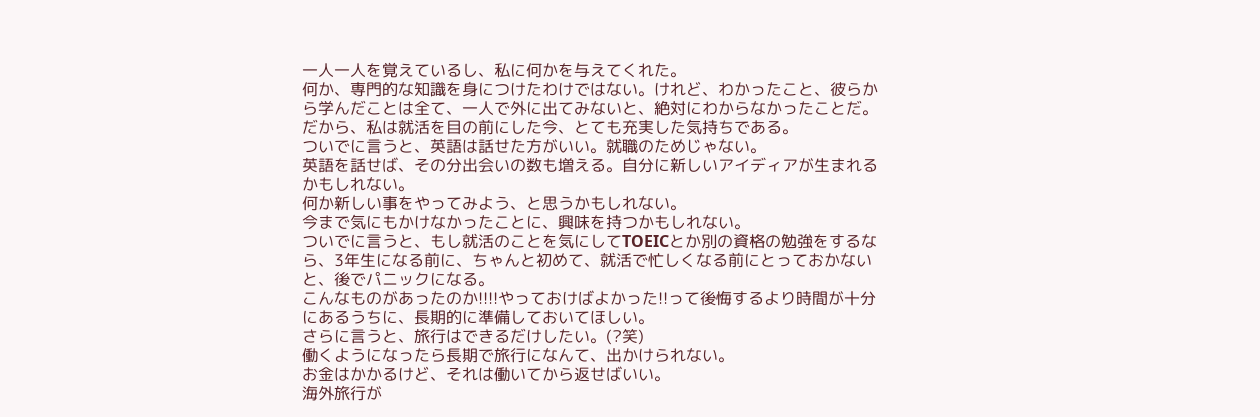一人一人を覚えているし、私に何かを与えてくれた。
何か、専門的な知識を身につけたわけではない。けれど、わかったこと、彼らから学んだことは全て、一人で外に出てみないと、絶対にわからなかったことだ。
だから、私は就活を目の前にした今、とても充実した気持ちである。
ついでに言うと、英語は話せた方がいい。就職のためじゃない。
英語を話せば、その分出会いの数も増える。自分に新しいアイディアが生まれるかもしれない。
何か新しい事をやってみよう、と思うかもしれない。
今まで気にもかけなかったことに、興味を持つかもしれない。
ついでに言うと、もし就活のことを気にしてTOEICとか別の資格の勉強をするなら、3年生になる前に、ちゃんと初めて、就活で忙しくなる前にとっておかないと、後でパニックになる。
こんなものがあったのか!!!!やっておけばよかった!!って後悔するより時間が十分にあるうちに、長期的に準備しておいてほしい。
さらに言うと、旅行はできるだけしたい。(?笑)
働くようになったら長期で旅行になんて、出かけられない。
お金はかかるけど、それは働いてから返せばいい。
海外旅行が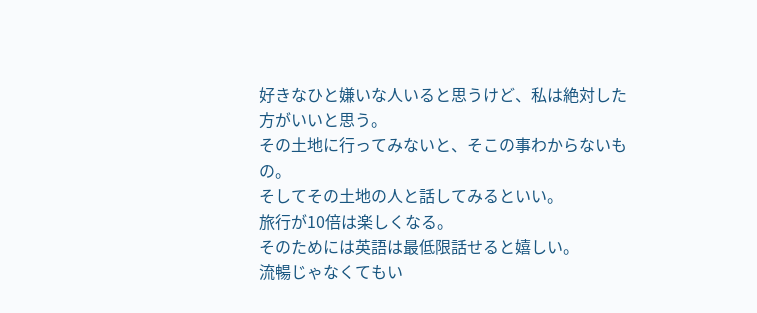好きなひと嫌いな人いると思うけど、私は絶対した方がいいと思う。
その土地に行ってみないと、そこの事わからないもの。
そしてその土地の人と話してみるといい。
旅行が10倍は楽しくなる。
そのためには英語は最低限話せると嬉しい。
流暢じゃなくてもい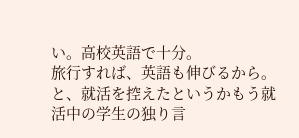い。高校英語で十分。
旅行すれば、英語も伸びるから。
と、就活を控えたというかもう就活中の学生の独り言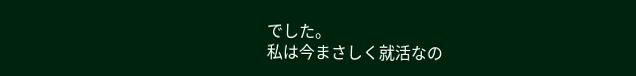でした。
私は今まさしく就活なの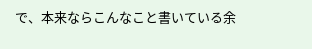で、本来ならこんなこと書いている余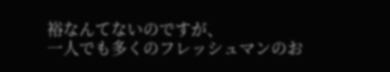裕なんてないのですが、
一人でも多くのフレッシュマンのお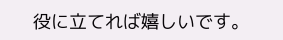役に立てれば嬉しいです。